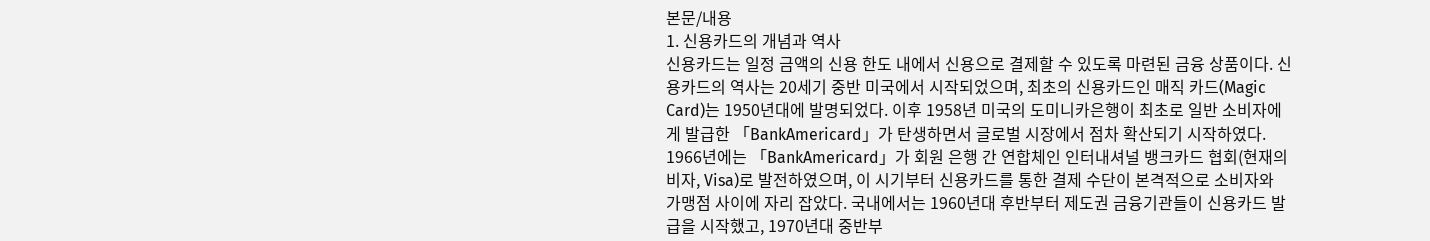본문/내용
1. 신용카드의 개념과 역사
신용카드는 일정 금액의 신용 한도 내에서 신용으로 결제할 수 있도록 마련된 금융 상품이다. 신용카드의 역사는 20세기 중반 미국에서 시작되었으며, 최초의 신용카드인 매직 카드(Magic Card)는 1950년대에 발명되었다. 이후 1958년 미국의 도미니카은행이 최초로 일반 소비자에게 발급한 「BankAmericard」가 탄생하면서 글로벌 시장에서 점차 확산되기 시작하였다. 1966년에는 「BankAmericard」가 회원 은행 간 연합체인 인터내셔널 뱅크카드 협회(현재의 비자, Visa)로 발전하였으며, 이 시기부터 신용카드를 통한 결제 수단이 본격적으로 소비자와 가맹점 사이에 자리 잡았다. 국내에서는 1960년대 후반부터 제도권 금융기관들이 신용카드 발급을 시작했고, 1970년대 중반부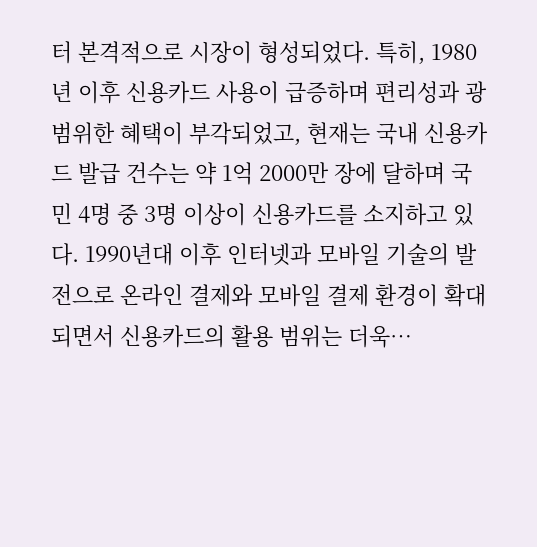터 본격적으로 시장이 형성되었다. 특히, 1980년 이후 신용카드 사용이 급증하며 편리성과 광범위한 혜택이 부각되었고, 현재는 국내 신용카드 발급 건수는 약 1억 2000만 장에 달하며 국민 4명 중 3명 이상이 신용카드를 소지하고 있다. 1990년대 이후 인터넷과 모바일 기술의 발전으로 온라인 결제와 모바일 결제 환경이 확대되면서 신용카드의 활용 범위는 더욱…